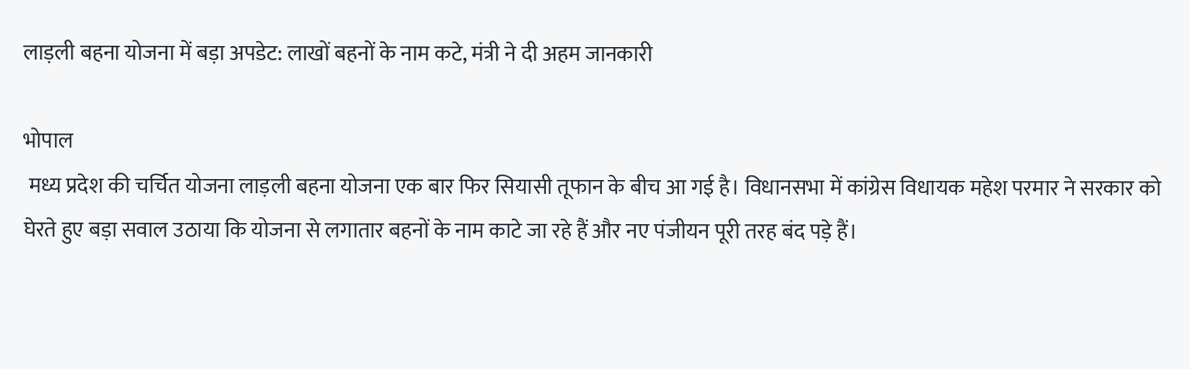लाड़ली बहना योजना में बड़ा अपडेट: लाखों बहनों के नाम कटे, मंत्री ने दी अहम जानकारी

भोपाल
 मध्य प्रदेश की चर्चित योजना लाड़ली बहना योजना एक बार फिर सियासी तूफान के बीच आ गई है। विधानसभा में कांग्रेस विधायक महेश परमार ने सरकार को घेरते हुए बड़ा सवाल उठाया कि योजना से लगातार बहनों के नाम काटे जा रहे हैं और नए पंजीयन पूरी तरह बंद पड़े हैं।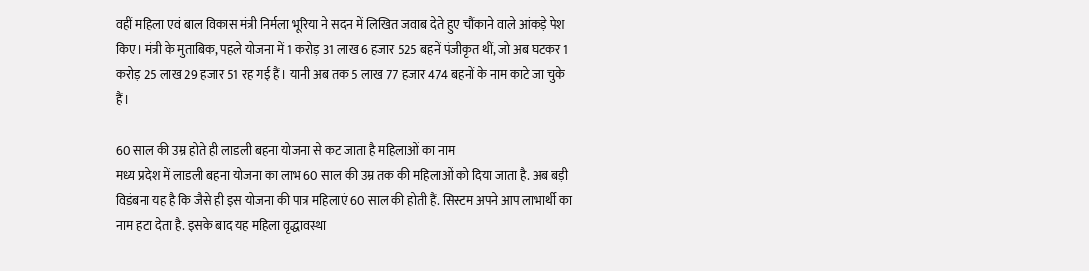वहीं महिला एवं बाल विकास मंत्री निर्मला भूरिया ने सदन में लिखित जवाब देते हुए चौंकाने वाले आंकड़े पेश किए। मंत्री के मुताबिक, पहले योजना में 1 करोड़ 31 लाख 6 हजार 525 बहनें पंजीकृत थीं, जो अब घटकर 1 करोड़ 25 लाख 29 हजार 51 रह गई हैं। यानी अब तक 5 लाख 77 हजार 474 बहनों के नाम काटे जा चुके हैं।

60 साल की उम्र होते ही लाडली बहना योजना से कट जाता है महिलाओं का नाम
मध्य प्रदेश में लाडली बहना योजना का लाभ 60 साल की उम्र तक की महिलाओं को दिया जाता है. अब बड़ी विडंबना यह है कि जैसे ही इस योजना की पात्र महिलाएं 60 साल की होती हैं. सिस्टम अपने आप लाभार्थी का नाम हटा देता है. इसके बाद यह महिला वृद्धावस्था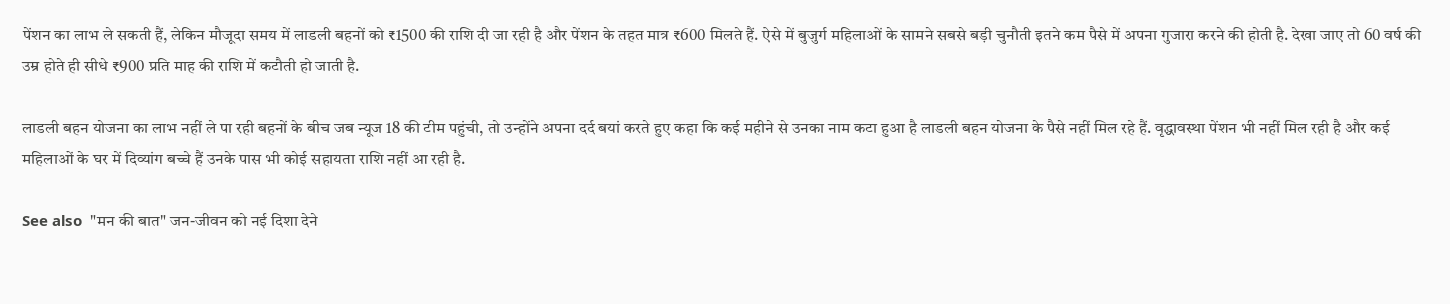पेंशन का लाभ ले सकती हैं, लेकिन मौजूदा समय में लाडली बहनों को ₹1500 की राशि दी जा रही है और पेंशन के तहत मात्र ₹600 मिलते हैं. ऐसे में बुजुर्ग महिलाओं के सामने सबसे बड़ी चुनौती इतने कम पैसे में अपना गुजारा करने की होती है. देखा जाए तो 60 वर्ष की उम्र होते ही सीधे ₹900 प्रति माह की राशि में कटौती हो जाती है.

लाडली बहन योजना का लाभ नहीं ले पा रही बहनों के बीच जब न्यूज 18 की टीम पहुंची, तो उन्होंने अपना दर्द बयां करते हुए कहा कि कई महीने से उनका नाम कटा हुआ है लाडली बहन योजना के पैसे नहीं मिल रहे हैं. वृद्धावस्था पेंशन भी नहीं मिल रही है और कई महिलाओं के घर में दिव्यांग बच्चे हैं उनके पास भी कोई सहायता राशि नहीं आ रही है.

See also  "मन की बात" जन-जीवन को नई दिशा देने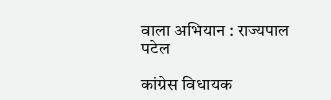वाला अभियान : राज्यपाल पटेल

कांग्रेस विधायक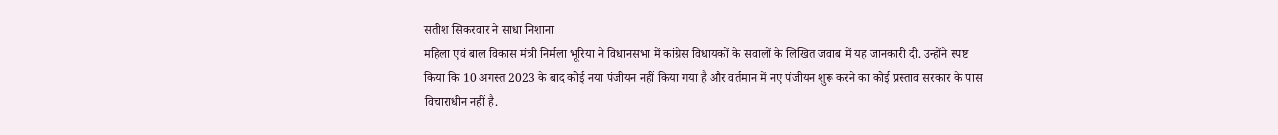सतीश सिकरवार ने साधा निशाना
महिला एवं बाल विकास मंत्री निर्मला भूरिया ने विधानसभा में कांग्रेस विधायकों के सवालों के लिखित जवाब में यह जानकारी दी. उन्होंने स्पष्ट किया कि 10 अगस्त 2023 के बाद कोई नया पंजीयन नहीं किया गया है और वर्तमान में नए पंजीयन शुरू करने का कोई प्रस्ताव सरकार के पास विचाराधीन नहीं है.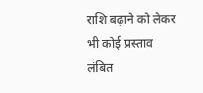राशि बढ़ाने को लेकर भी कोई प्रस्ताव लंबित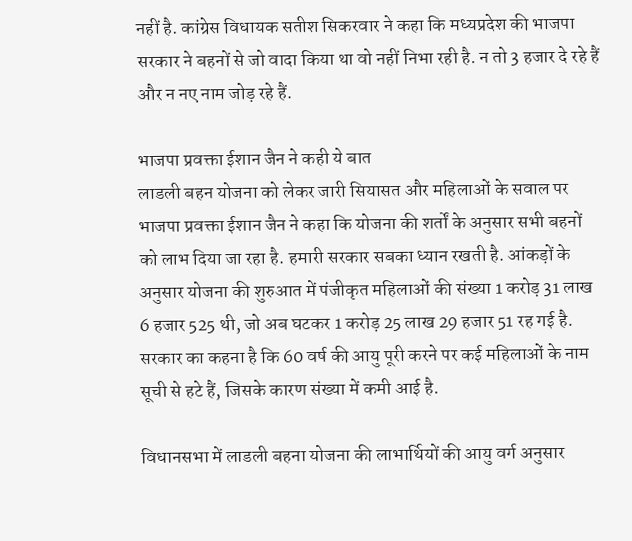नहीं है. कांग्रेस विधायक सतीश सिकरवार ने कहा कि मध्यप्रदेश की भाजपा सरकार ने बहनों से जो वादा किया था वो नहीं निभा रही है. न तो 3 हजार दे रहे हैं और न नए नाम जोड़ रहे हैं.

भाजपा प्रवक्ता ईशान जैन ने कही ये बात
लाडली बहन योजना को लेकर जारी सियासत और महिलाओं के सवाल पर भाजपा प्रवक्ता ईशान जैन ने कहा कि योजना की शर्तों के अनुसार सभी बहनों को लाभ दिया जा रहा है. हमारी सरकार सबका ध्यान रखती है. आंकड़ों के अनुसार योजना की शुरुआत में पंजीकृत महिलाओं की संख्या 1 करोड़ 31 लाख 6 हजार 525 थी, जो अब घटकर 1 करोड़ 25 लाख 29 हजार 51 रह गई है. सरकार का कहना है कि 60 वर्ष की आयु पूरी करने पर कई महिलाओं के नाम सूची से हटे हैं, जिसके कारण संख्या में कमी आई है.

विधानसभा में लाडली बहना योजना की लाभार्थियों की आयु वर्ग अनुसार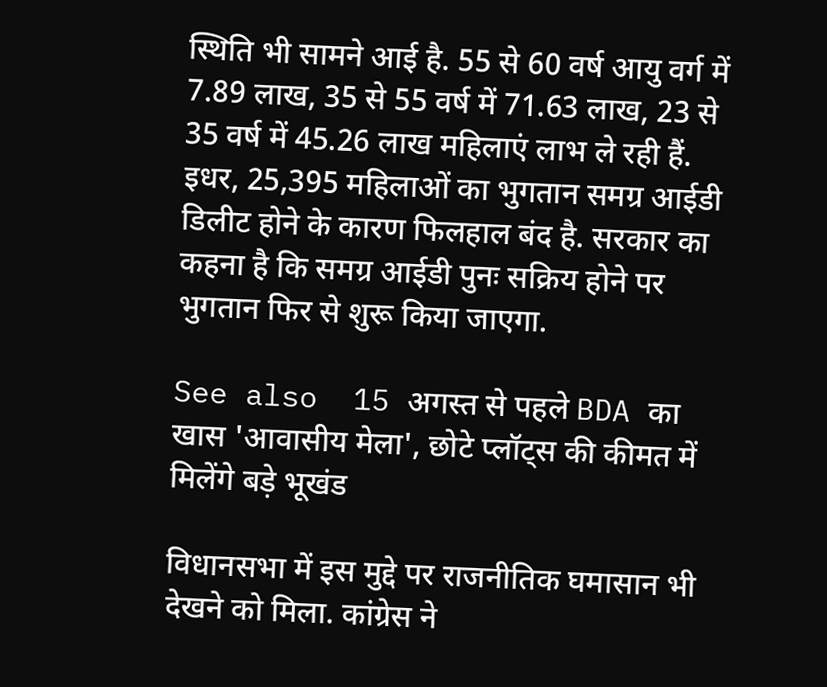स्थिति भी सामने आई है. 55 से 60 वर्ष आयु वर्ग में 7.89 लाख, 35 से 55 वर्ष में 71.63 लाख, 23 से 35 वर्ष में 45.26 लाख महिलाएं लाभ ले रही हैं. इधर, 25,395 महिलाओं का भुगतान समग्र आईडी डिलीट होने के कारण फिलहाल बंद है. सरकार का कहना है कि समग्र आईडी पुनः सक्रिय होने पर भुगतान फिर से शुरू किया जाएगा.

See also  15 अगस्त से पहले BDA का खास 'आवासीय मेला', छोटे प्लॉट्स की कीमत में मिलेंगे बड़े भूखंड

विधानसभा में इस मुद्दे पर राजनीतिक घमासान भी देखने को मिला. कांग्रेस ने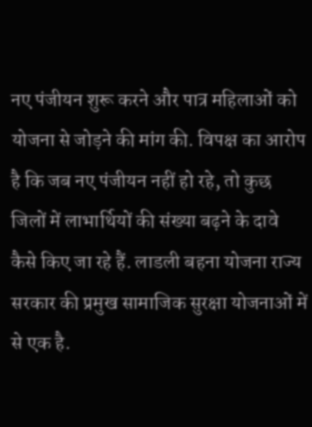नए पंजीयन शुरू करने और पात्र महिलाओं को योजना से जोड़ने की मांग की. विपक्ष का आरोप है कि जब नए पंजीयन नहीं हो रहे, तो कुछ जिलों में लाभार्थियों की संख्या बढ़ने के दावे कैसे किए जा रहे हैं. लाडली बहना योजना राज्य सरकार की प्रमुख सामाजिक सुरक्षा योजनाओं में से एक है.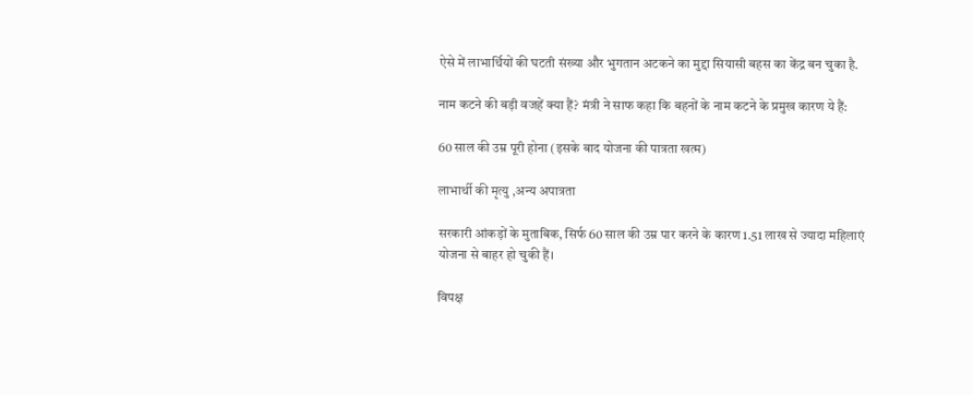ऐसे में लाभार्थियों की घटती संख्या और भुगतान अटकने का मुद्दा सियासी बहस का केंद्र बन चुका है.

नाम कटने की बड़ी वजहें क्या हैं? मंत्री ने साफ कहा कि बहनों के नाम कटने के प्रमुख कारण ये हैं:

60 साल की उम्र पूरी होना (इसके बाद योजना की पात्रता खत्म)

लाभार्थी की मृत्यु ,अन्य अपात्रता

सरकारी आंकड़ों के मुताबिक, सिर्फ 60 साल की उम्र पार करने के कारण 1.51 लाख से ज्यादा महिलाएं योजना से बाहर हो चुकी हैं।

विपक्ष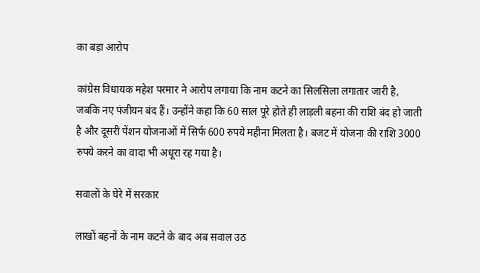का बड़ा आरोप

कांग्रेस विधायक महेश परमार ने आरोप लगाया कि नाम कटने का सिलसिला लगातार जारी है, जबकि नए पंजीयन बंद हैं। उन्होंने कहा कि 60 साल पूरे होते ही लाड़ली बहना की राशि बंद हो जाती है और दूसरी पेंशन योजनाओं में सिर्फ 600 रुपये महीना मिलता है। बजट में योजना की राशि 3000 रुपये करने का वादा भी अधूरा रह गया है।

सवालों के घेरे में सरकार

लाखों बहनों के नाम कटने के बाद अब सवाल उठ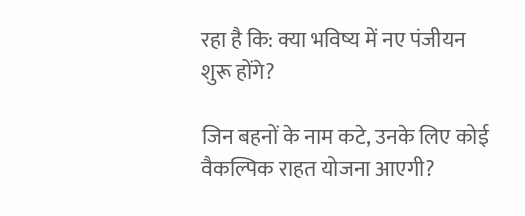रहा है कि: क्या भविष्य में नए पंजीयन शुरू होंगे?

जिन बहनों के नाम कटे, उनके लिए कोई वैकल्पिक राहत योजना आएगी?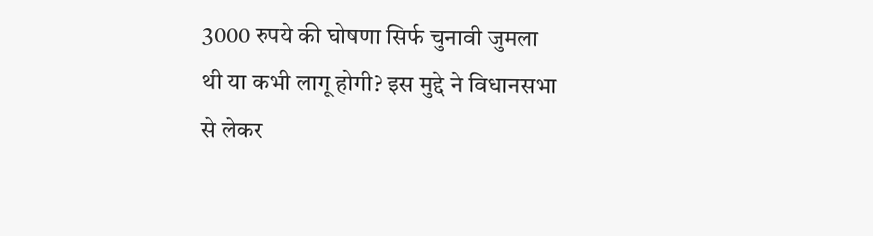3000 रुपये की घोषणा सिर्फ चुनावी जुमला थी या कभी लागू होगी? इस मुद्दे ने विधानसभा से लेकर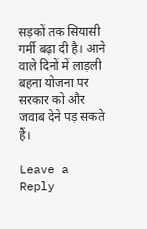सड़कों तक सियासी गर्मी बढ़ा दी है। आने वाले दिनों में लाड़ली बहना योजना पर सरकार को और जवाब देने पड़ सकते हैं।

Leave a Reply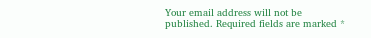Your email address will not be published. Required fields are marked *